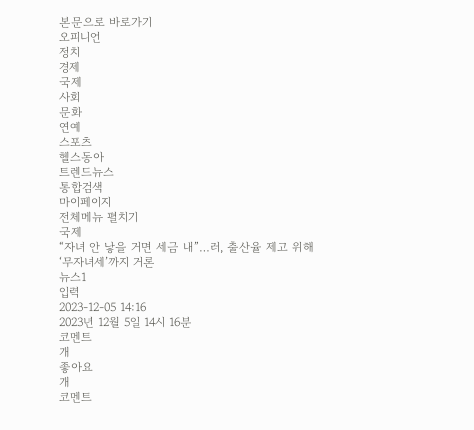본문으로 바로가기
오피니언
정치
경제
국제
사회
문화
연예
스포츠
헬스동아
트렌드뉴스
통합검색
마이페이지
전체메뉴 펼치기
국제
“자녀 안 낳을 거면 세금 내”…러, 출산율 제고 위해 ‘무자녀세’까지 거론
뉴스1
입력
2023-12-05 14:16
2023년 12월 5일 14시 16분
코멘트
개
좋아요
개
코멘트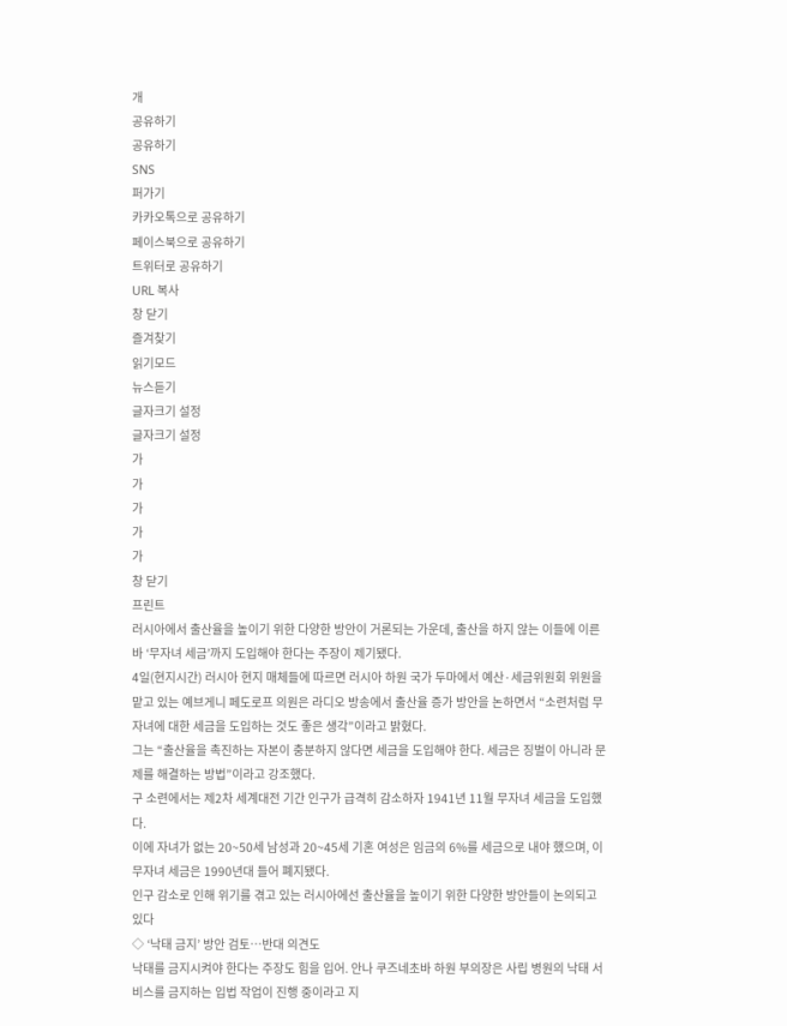개
공유하기
공유하기
SNS
퍼가기
카카오톡으로 공유하기
페이스북으로 공유하기
트위터로 공유하기
URL 복사
창 닫기
즐겨찾기
읽기모드
뉴스듣기
글자크기 설정
글자크기 설정
가
가
가
가
가
창 닫기
프린트
러시아에서 출산율을 높이기 위한 다양한 방안이 거론되는 가운데, 출산을 하지 않는 이들에 이른바 ‘무자녀 세금’까지 도입해야 한다는 주장이 제기됐다.
4일(현지시간) 러시아 현지 매체들에 따르면 러시아 하원 국가 두마에서 예산·세금위원회 위원을 맡고 있는 예브게니 페도로프 의원은 라디오 방송에서 출산율 증가 방안을 논하면서 “소련처럼 무자녀에 대한 세금을 도입하는 것도 좋은 생각”이라고 밝혔다.
그는 “출산율을 촉진하는 자본이 충분하지 않다면 세금을 도입해야 한다. 세금은 징벌이 아니라 문제를 해결하는 방법”이라고 강조했다.
구 소련에서는 제2차 세계대전 기간 인구가 급격히 감소하자 1941년 11월 무자녀 세금을 도입했다.
이에 자녀가 없는 20~50세 남성과 20~45세 기혼 여성은 임금의 6%를 세금으로 내야 했으며, 이 무자녀 세금은 1990년대 들어 폐지됐다.
인구 감소로 인해 위기를 겪고 있는 러시아에선 출산율을 높이기 위한 다양한 방안들이 논의되고 있다
◇ ‘낙태 금지’ 방안 검토…반대 의견도
낙태를 금지시켜야 한다는 주장도 힘을 입어. 안나 쿠즈네초바 하원 부의장은 사립 병원의 낙태 서비스를 금지하는 입법 작업이 진행 중이라고 지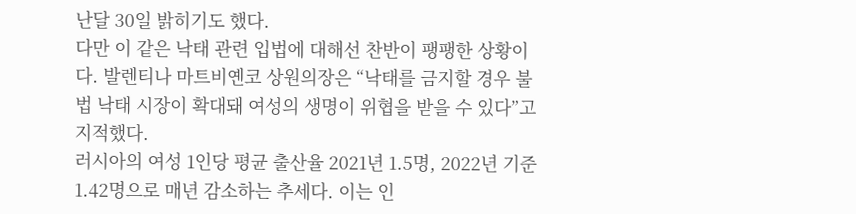난달 30일 밝히기도 했다.
다만 이 같은 낙태 관련 입법에 대해선 찬반이 팽팽한 상황이다. 발렌티나 마트비옌코 상원의장은 “낙태를 금지할 경우 불법 낙태 시장이 확대돼 여성의 생명이 위협을 받을 수 있다”고 지적했다.
러시아의 여성 1인당 평균 출산율 2021년 1.5명, 2022년 기준 1.42명으로 매년 감소하는 추세다. 이는 인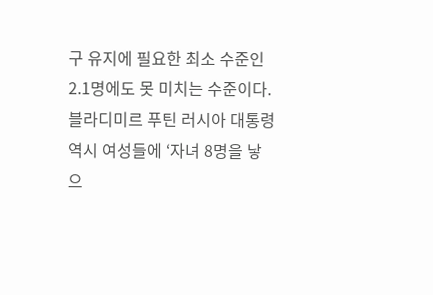구 유지에 필요한 최소 수준인 2.1명에도 못 미치는 수준이다.
블라디미르 푸틴 러시아 대통령 역시 여성들에 ‘자녀 8명을 낳으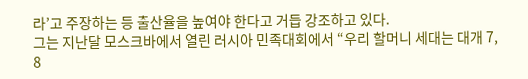라’고 주장하는 등 출산율을 높여야 한다고 거듭 강조하고 있다.
그는 지난달 모스크바에서 열린 러시아 민족대회에서 “우리 할머니 세대는 대개 7, 8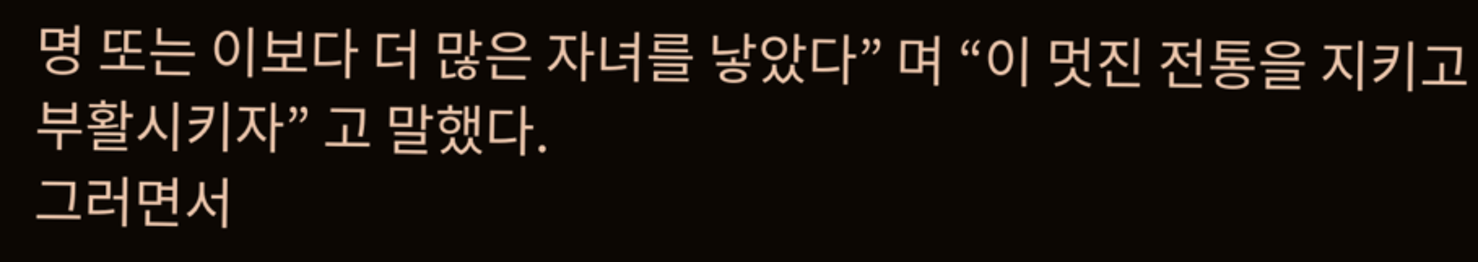명 또는 이보다 더 많은 자녀를 낳았다” 며 “이 멋진 전통을 지키고 부활시키자” 고 말했다.
그러면서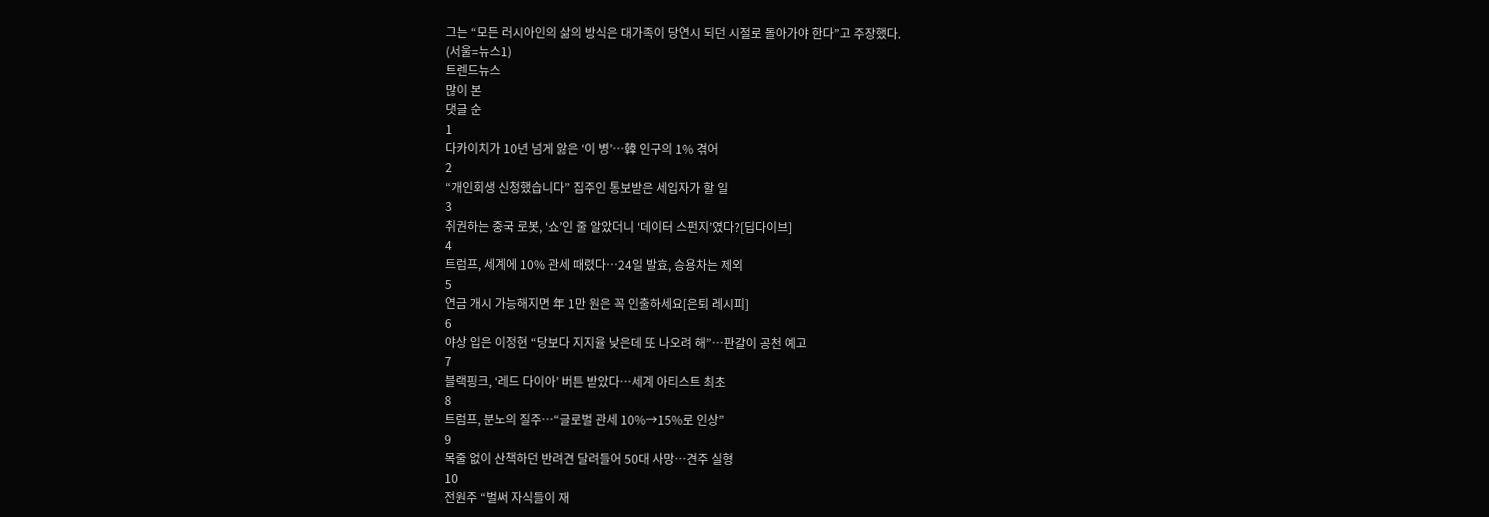그는 “모든 러시아인의 삶의 방식은 대가족이 당연시 되던 시절로 돌아가야 한다”고 주장했다.
(서울=뉴스1)
트렌드뉴스
많이 본
댓글 순
1
다카이치가 10년 넘게 앓은 ‘이 병’…韓 인구의 1% 겪어
2
“개인회생 신청했습니다” 집주인 통보받은 세입자가 할 일
3
취권하는 중국 로봇, ‘쇼’인 줄 알았더니 ‘데이터 스펀지’였다?[딥다이브]
4
트럼프, 세계에 10% 관세 때렸다…24일 발효, 승용차는 제외
5
연금 개시 가능해지면 年 1만 원은 꼭 인출하세요[은퇴 레시피]
6
야상 입은 이정현 “당보다 지지율 낮은데 또 나오려 해”…판갈이 공천 예고
7
블랙핑크, ‘레드 다이아’ 버튼 받았다…세계 아티스트 최초
8
트럼프, 분노의 질주…“글로벌 관세 10%→15%로 인상”
9
목줄 없이 산책하던 반려견 달려들어 50대 사망…견주 실형
10
전원주 “벌써 자식들이 재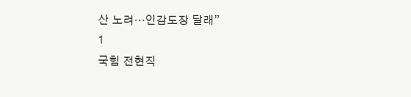산 노려…인감도장 달래”
1
국힘 전현직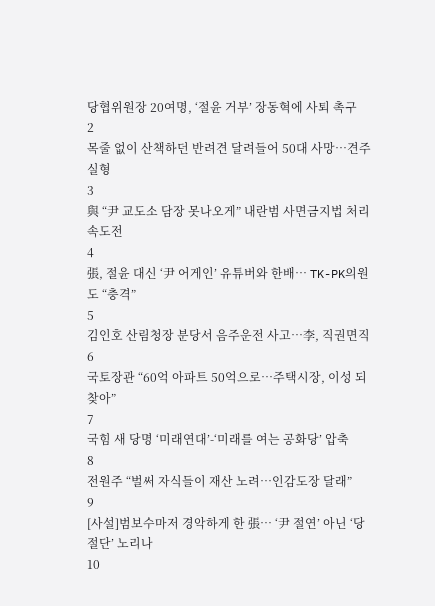당협위원장 20여명, ‘절윤 거부’ 장동혁에 사퇴 촉구
2
목줄 없이 산책하던 반려견 달려들어 50대 사망…견주 실형
3
與 “尹 교도소 담장 못나오게” 내란범 사면금지법 처리 속도전
4
張, 절윤 대신 ‘尹 어게인’ 유튜버와 한배… TK-PK의원도 “충격”
5
김인호 산림청장 분당서 음주운전 사고…李, 직권면직
6
국토장관 “60억 아파트 50억으로…주택시장, 이성 되찾아”
7
국힘 새 당명 ‘미래연대’-‘미래를 여는 공화당’ 압축
8
전원주 “벌써 자식들이 재산 노려…인감도장 달래”
9
[사설]범보수마저 경악하게 한 張… ‘尹 절연’ 아닌 ‘당 절단’ 노리나
10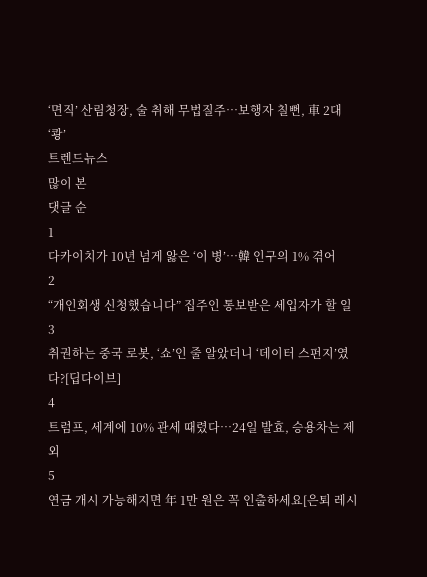‘면직’ 산림청장, 술 취해 무법질주…보행자 칠뻔, 車 2대 ‘쾅’
트렌드뉴스
많이 본
댓글 순
1
다카이치가 10년 넘게 앓은 ‘이 병’…韓 인구의 1% 겪어
2
“개인회생 신청했습니다” 집주인 통보받은 세입자가 할 일
3
취권하는 중국 로봇, ‘쇼’인 줄 알았더니 ‘데이터 스펀지’였다?[딥다이브]
4
트럼프, 세계에 10% 관세 때렸다…24일 발효, 승용차는 제외
5
연금 개시 가능해지면 年 1만 원은 꼭 인출하세요[은퇴 레시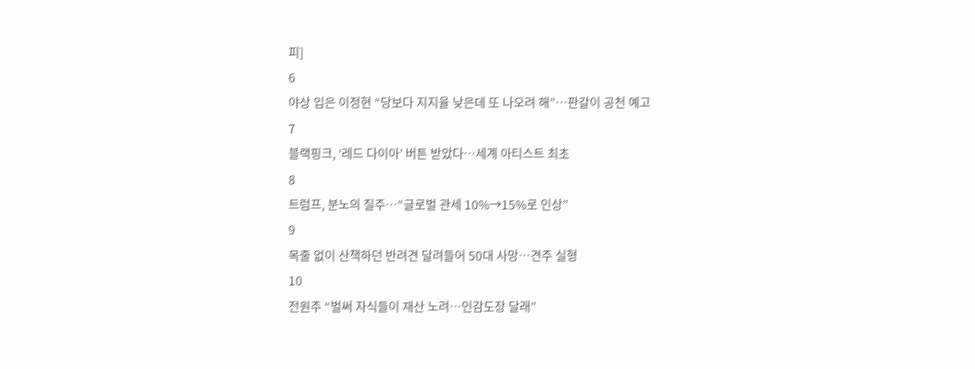피]
6
야상 입은 이정현 “당보다 지지율 낮은데 또 나오려 해”…판갈이 공천 예고
7
블랙핑크, ‘레드 다이아’ 버튼 받았다…세계 아티스트 최초
8
트럼프, 분노의 질주…“글로벌 관세 10%→15%로 인상”
9
목줄 없이 산책하던 반려견 달려들어 50대 사망…견주 실형
10
전원주 “벌써 자식들이 재산 노려…인감도장 달래”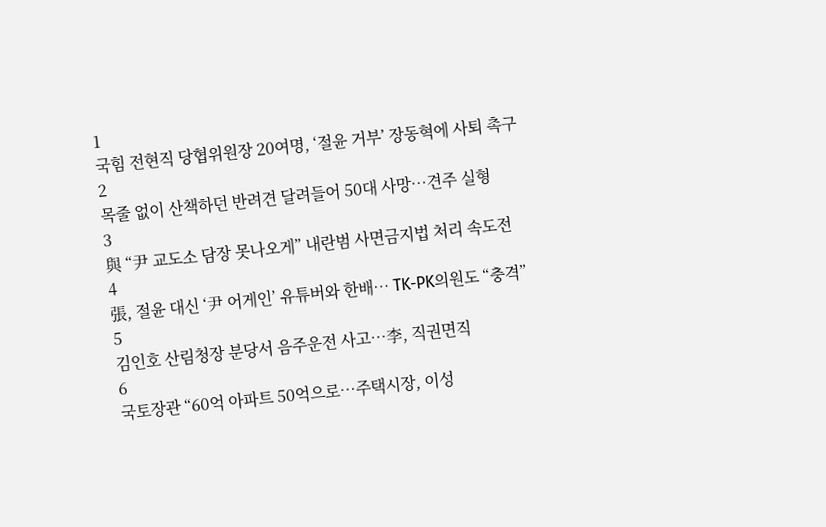1
국힘 전현직 당협위원장 20여명, ‘절윤 거부’ 장동혁에 사퇴 촉구
2
목줄 없이 산책하던 반려견 달려들어 50대 사망…견주 실형
3
與 “尹 교도소 담장 못나오게” 내란범 사면금지법 처리 속도전
4
張, 절윤 대신 ‘尹 어게인’ 유튜버와 한배… TK-PK의원도 “충격”
5
김인호 산림청장 분당서 음주운전 사고…李, 직권면직
6
국토장관 “60억 아파트 50억으로…주택시장, 이성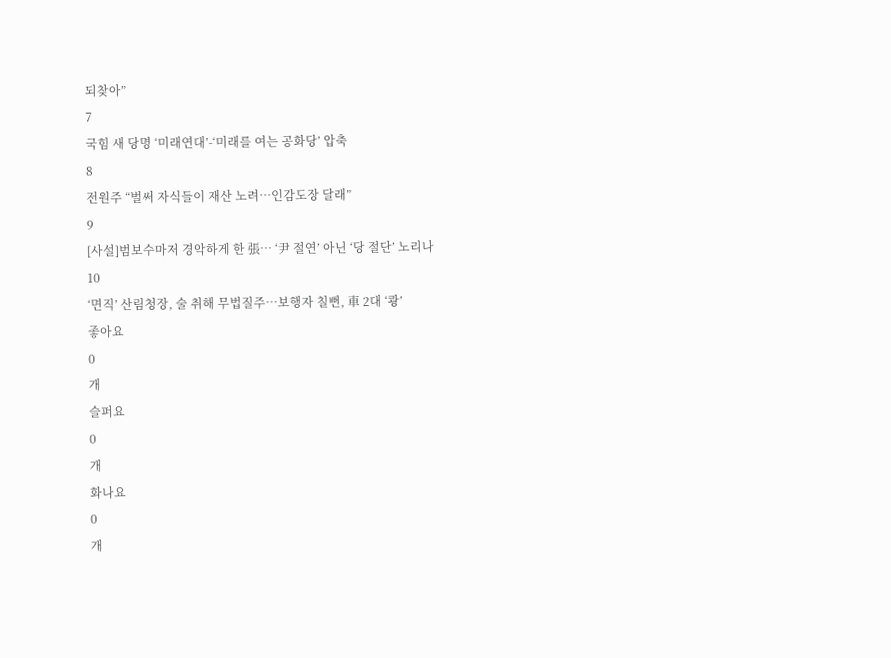되찾아”
7
국힘 새 당명 ‘미래연대’-‘미래를 여는 공화당’ 압축
8
전원주 “벌써 자식들이 재산 노려…인감도장 달래”
9
[사설]범보수마저 경악하게 한 張… ‘尹 절연’ 아닌 ‘당 절단’ 노리나
10
‘면직’ 산림청장, 술 취해 무법질주…보행자 칠뻔, 車 2대 ‘쾅’
좋아요
0
개
슬퍼요
0
개
화나요
0
개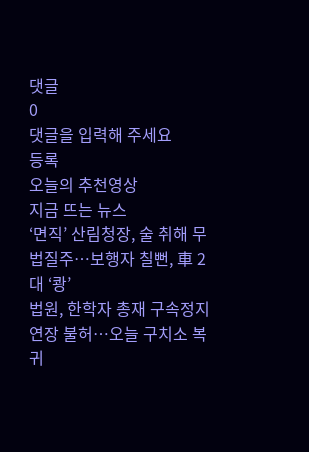댓글
0
댓글을 입력해 주세요
등록
오늘의 추천영상
지금 뜨는 뉴스
‘면직’ 산림청장, 술 취해 무법질주…보행자 칠뻔, 車 2대 ‘쾅’
법원, 한학자 총재 구속정지 연장 불허…오늘 구치소 복귀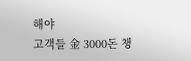해야
고객들 金 3000돈 챙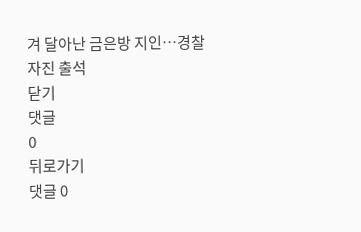겨 달아난 금은방 지인…경찰 자진 출석
닫기
댓글
0
뒤로가기
댓글 0